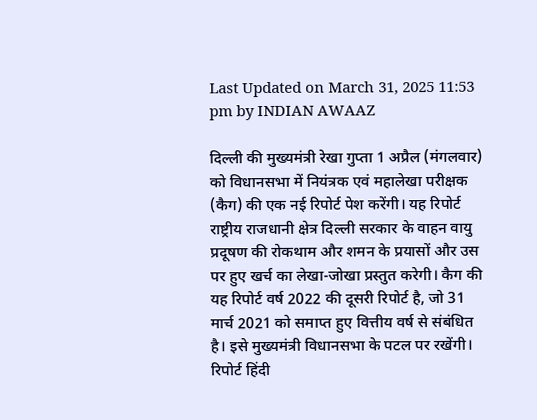Last Updated on March 31, 2025 11:53 pm by INDIAN AWAAZ

दिल्ली की मुख्यमंत्री रेखा गुप्ता 1 अप्रैल (मंगलवार) को विधानसभा में नियंत्रक एवं महालेखा परीक्षक (कैग) की एक नई रिपोर्ट पेश करेंगी। यह रिपोर्ट राष्ट्रीय राजधानी क्षेत्र दिल्ली सरकार के वाहन वायु प्रदूषण की रोकथाम और शमन के प्रयासों और उस पर हुए खर्च का लेखा-जोखा प्रस्तुत करेगी। कैग की यह रिपोर्ट वर्ष 2022 की दूसरी रिपोर्ट है, जो 31 मार्च 2021 को समाप्त हुए वित्तीय वर्ष से संबंधित है। इसे मुख्यमंत्री विधानसभा के पटल पर रखेंगी। रिपोर्ट हिंदी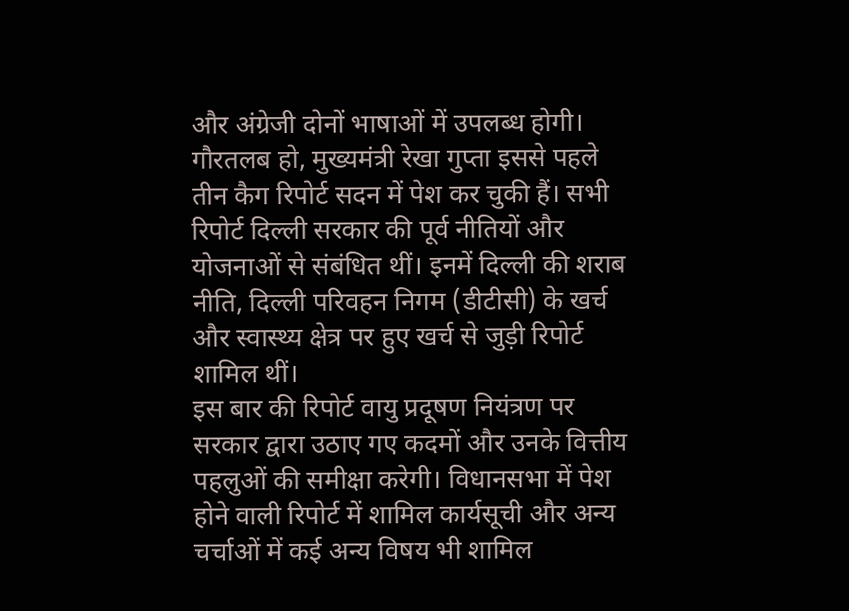और अंग्रेजी दोनों भाषाओं में उपलब्ध होगी।
गौरतलब हो, मुख्यमंत्री रेखा गुप्ता इससे पहले तीन कैग रिपोर्ट सदन में पेश कर चुकी हैं। सभी रिपोर्ट दिल्ली सरकार की पूर्व नीतियों और योजनाओं से संबंधित थीं। इनमें दिल्ली की शराब नीति, दिल्ली परिवहन निगम (डीटीसी) के खर्च और स्वास्थ्य क्षेत्र पर हुए खर्च से जुड़ी रिपोर्ट शामिल थीं।
इस बार की रिपोर्ट वायु प्रदूषण नियंत्रण पर सरकार द्वारा उठाए गए कदमों और उनके वित्तीय पहलुओं की समीक्षा करेगी। विधानसभा में पेश होने वाली रिपोर्ट में शामिल कार्यसूची और अन्य चर्चाओं में कई अन्य विषय भी शामिल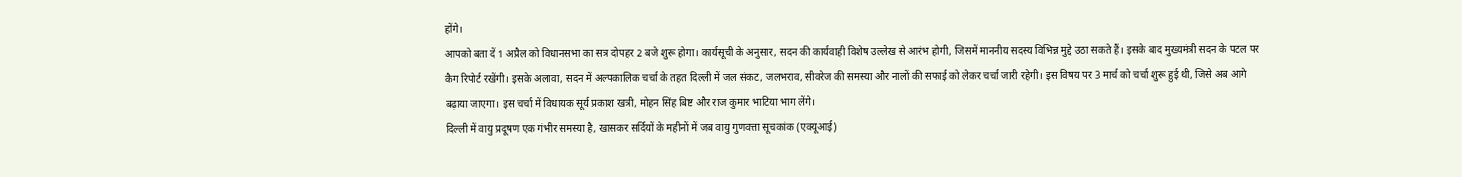होंगे।
आपको बता दें 1 अप्रैल को विधानसभा का सत्र दोपहर 2 बजे शुरू होगा। कार्यसूची के अनुसार, सदन की कार्यवाही विशेष उल्लेख से आरंभ होगी, जिसमें माननीय सदस्य विभिन्न मुद्दे उठा सकते हैं। इसके बाद मुख्यमंत्री सदन के पटल पर कैग रिपोर्ट रखेंगी। इसके अलावा, सदन में अल्पकालिक चर्चा के तहत दिल्ली में जल संकट, जलभराव, सीवरेज की समस्या और नालों की सफाई को लेकर चर्चा जारी रहेगी। इस विषय पर 3 मार्च को चर्चा शुरू हुई थी, जिसे अब आगे बढ़ाया जाएगा। इस चर्चा में विधायक सूर्य प्रकाश खत्री, मोहन सिंह बिष्ट और राज कुमार भाटिया भाग लेंगे।
दिल्ली में वायु प्रदूषण एक गंभीर समस्या है, खासकर सर्दियों के महीनों में जब वायु गुणवत्ता सूचकांक (एक्यूआई)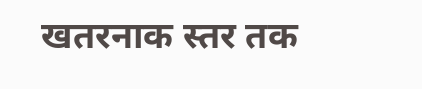खतरनाक स्तर तक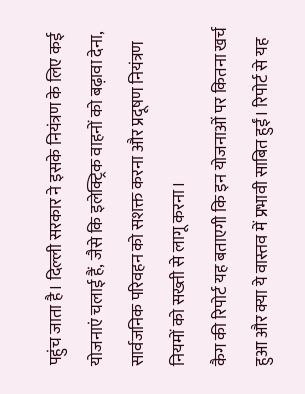पहुंच जाता है। दिल्ली सरकार ने इसके नियंत्रण के लिए कई योजनाएं चलाई हैं, जैसे कि इलेक्ट्रिक वाहनों को बढ़ावा देना, सार्वजनिक परिवहन को सशक्त करना और प्रदूषण नियंत्रण नियमों को सख्ती से लागू करना।
कैग की रिपोर्ट यह बताएगी कि इन योजनाओं पर कितना खर्च हुआ और क्या ये वास्तव में प्रभावी साबित हुईं। रिपोर्ट से यह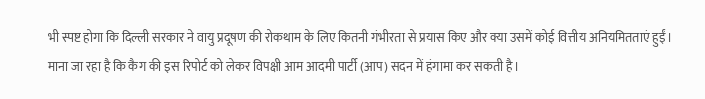भी स्पष्ट होगा कि दिल्ली सरकार ने वायु प्रदूषण की रोकथाम के लिए कितनी गंभीरता से प्रयास किए और क्या उसमें कोई वित्तीय अनियमितताएं हुईं।
माना जा रहा है कि कैग की इस रिपोर्ट को लेकर विपक्षी आम आदमी पार्टी (आप) सदन में हंगामा कर सकती है।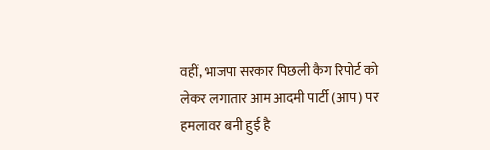वहीं, भाजपा सरकार पिछली कैग रिपोर्ट को लेकर लगातार आम आदमी पार्टी (आप) पर हमलावर बनी हुई है